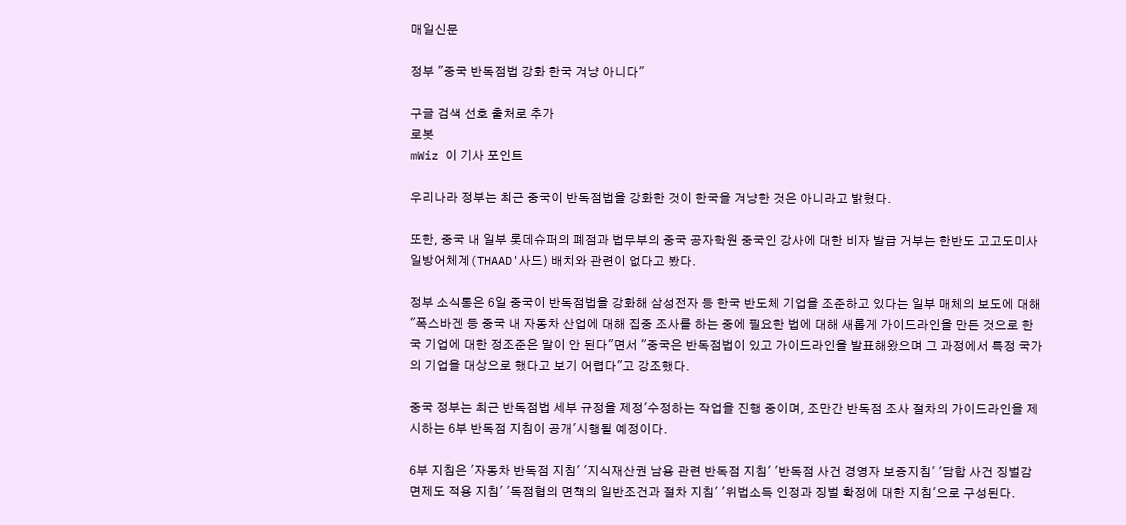매일신문

정부 "중국 반독점법 강화 한국 겨냥 아니다"

구글 검색 선호 출처로 추가
로봇
mWiz 이 기사 포인트

우리나라 정부는 최근 중국이 반독점법을 강화한 것이 한국을 겨냥한 것은 아니라고 밝혔다.

또한, 중국 내 일부 롯데슈퍼의 폐점과 법무부의 중국 공자학원 중국인 강사에 대한 비자 발급 거부는 한반도 고고도미사일방어체계(THAAD'사드) 배치와 관련이 없다고 봤다.

정부 소식통은 6일 중국이 반독점법을 강화해 삼성전자 등 한국 반도체 기업을 조준하고 있다는 일부 매체의 보도에 대해 "폭스바겐 등 중국 내 자동차 산업에 대해 집중 조사를 하는 중에 필요한 법에 대해 새롭게 가이드라인을 만든 것으로 한국 기업에 대한 정조준은 말이 안 된다"면서 "중국은 반독점법이 있고 가이드라인을 발표해왔으며 그 과정에서 특정 국가의 기업을 대상으로 했다고 보기 어렵다"고 강조했다.

중국 정부는 최근 반독점법 세부 규정을 제정'수정하는 작업을 진행 중이며, 조만간 반독점 조사 절차의 가이드라인을 제시하는 6부 반독점 지침이 공개'시행될 예정이다.

6부 지침은 '자동차 반독점 지침' '지식재산권 남용 관련 반독점 지침' '반독점 사건 경영자 보증지침' '담합 사건 징벌감면제도 적용 지침' '독점협의 면책의 일반조건과 절차 지침' '위법소득 인정과 징벌 확정에 대한 지침'으로 구성된다.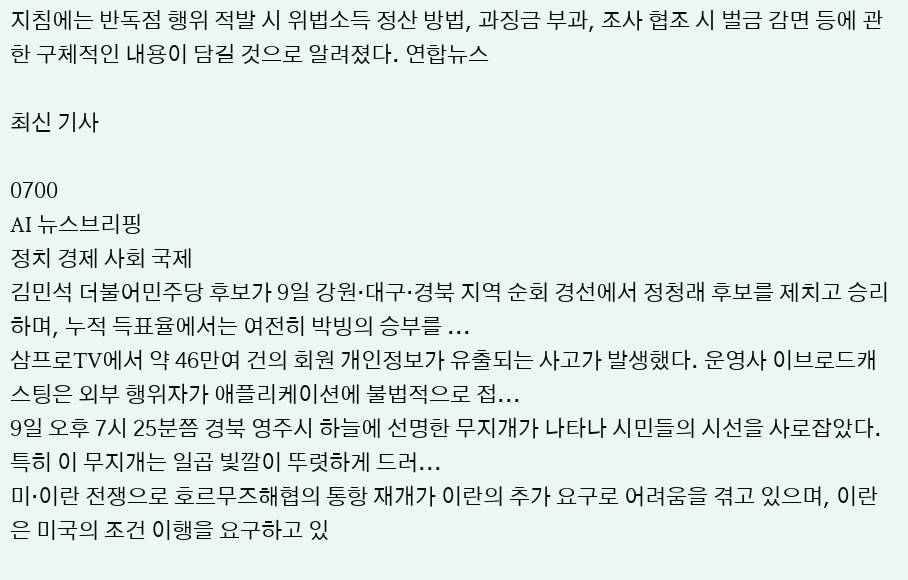지침에는 반독점 행위 적발 시 위법소득 정산 방법, 과징금 부과, 조사 협조 시 벌금 감면 등에 관한 구체적인 내용이 담길 것으로 알려졌다. 연합뉴스

최신 기사

0700
AI 뉴스브리핑
정치 경제 사회 국제
김민석 더불어민주당 후보가 9일 강원·대구·경북 지역 순회 경선에서 정청래 후보를 제치고 승리하며, 누적 득표율에서는 여전히 박빙의 승부를 ...
삼프로TV에서 약 46만여 건의 회원 개인정보가 유출되는 사고가 발생했다. 운영사 이브로드캐스팅은 외부 행위자가 애플리케이션에 불법적으로 접...
9일 오후 7시 25분쯤 경북 영주시 하늘에 선명한 무지개가 나타나 시민들의 시선을 사로잡았다. 특히 이 무지개는 일곱 빛깔이 뚜렷하게 드러...
미·이란 전쟁으로 호르무즈해협의 통항 재개가 이란의 추가 요구로 어려움을 겪고 있으며, 이란은 미국의 조건 이행을 요구하고 있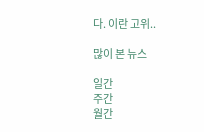다. 이란 고위..

많이 본 뉴스

일간
주간
월간